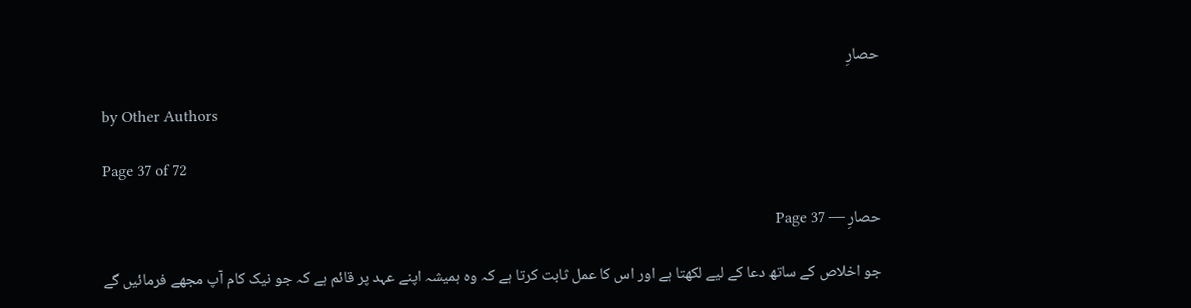حصارِ

by Other Authors

Page 37 of 72

حصارِ — Page 37

جو اخلاص کے ساتھ دعا کے لیے لکھتا ہے اور اس کا عمل ثابت کرتا ہے کہ وہ ہمیشہ اپنے عہد پر قائم ہے کہ جو نیک کام آپ مجھے فرمائیں گے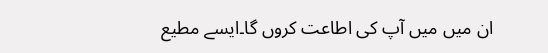ان میں میں آپ کی اطاعت کروں گا۔ایسے مطیع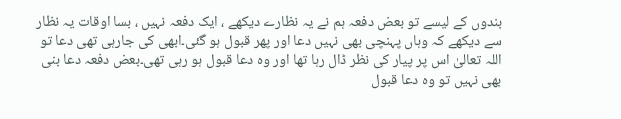بندوں کے لیسے تو بعض دفعہ ہم نے یہ نظارے دیکھے ، ایک دفعہ نہیں ، بسا اوقات یہ نظار سے دیکھے کہ وہاں پہنچی بھی نہیں دعا اور پھر قبول ہو گئی۔ابھی کی جارہی تھی دعا تو اللہ تعالیٰ اس پر پیار کی نظر ڈال رہا تھا اور وہ دعا قبول ہو رہی تھی۔بعض دفعہ دعا بنی بھی نہیں تو وہ دعا قبول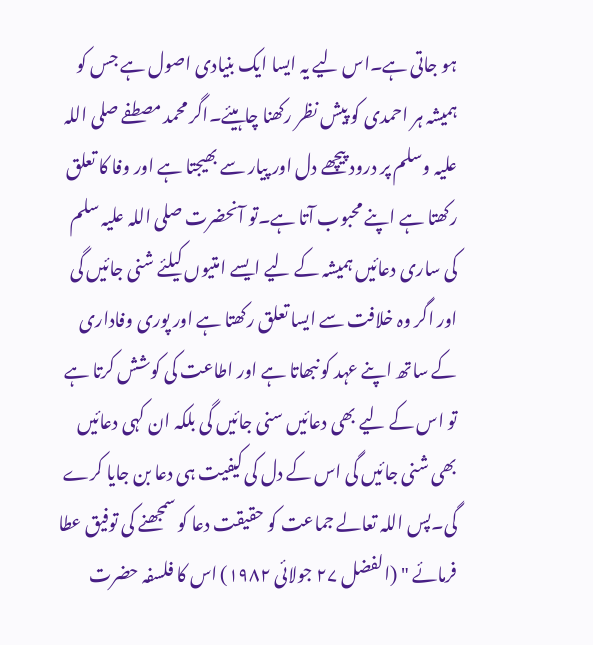ہو جاتی ہے۔اس لیے یہ ایسا ایک بنیادی اصول ہے جس کو ہمیشہ ہر احمدی کو پیش نظر رکھنا چاہیئے۔اگر محمد مصطفے صلی اللہ علیہ وسلم پر درود پیچھے دل اور پیار سے بھیجتا ہے اور وفا کا تعلق رکھتا ہے اپنے محبوب آتا ہے۔تو آنحضرت صلی اللہ علیہ سلم کی ساری دعائیں ہمیشہ کے لیے ایسے امتیوں کیلئے شنی جائیں گی اور اگر وہ خلافت سے ایسا تعلق رکھتا ہے اور پوری وفاداری کے ساتھ اپنے عہد کو نبھاتا ہے اور اطاعت کی کوشش کرتا ہے تو اس کے لیے بھی دعائیں سنی جائیں گی بلکہ ان کہی دعائیں بھی شنی جائیں گی اس کے دل کی کیفیت ہی دعا بن جایا کرے گی۔پس اللہ تعالے جماعت کو حقیقت دعا کو سمجھنے کی توفیق عطا فرمائے " (الفضل ۲۷ جولائی ۱۹۸۲) اس کا فلسفہ حضرت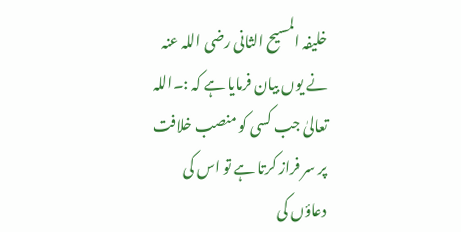خلیفہ المسیح الثانی رضی اللہ عنہ نے یوں بیان فرمایا ہے کہ :۔اللہ تعالیٰ جب کسی کو منصب خلافت پر سر فراز کرتا ہے تو اس کی دعاؤں کی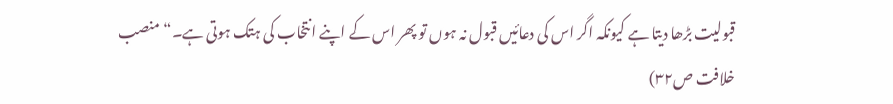قبولیت بڑھا دیتا ہے کیونکہ اگر اس کی دعائیں قبول نہ ہوں تو پھر اس کے اپنے انتخاب کی ہتک ہوتی ہے۔“ منصب خلافت ص۳۲)